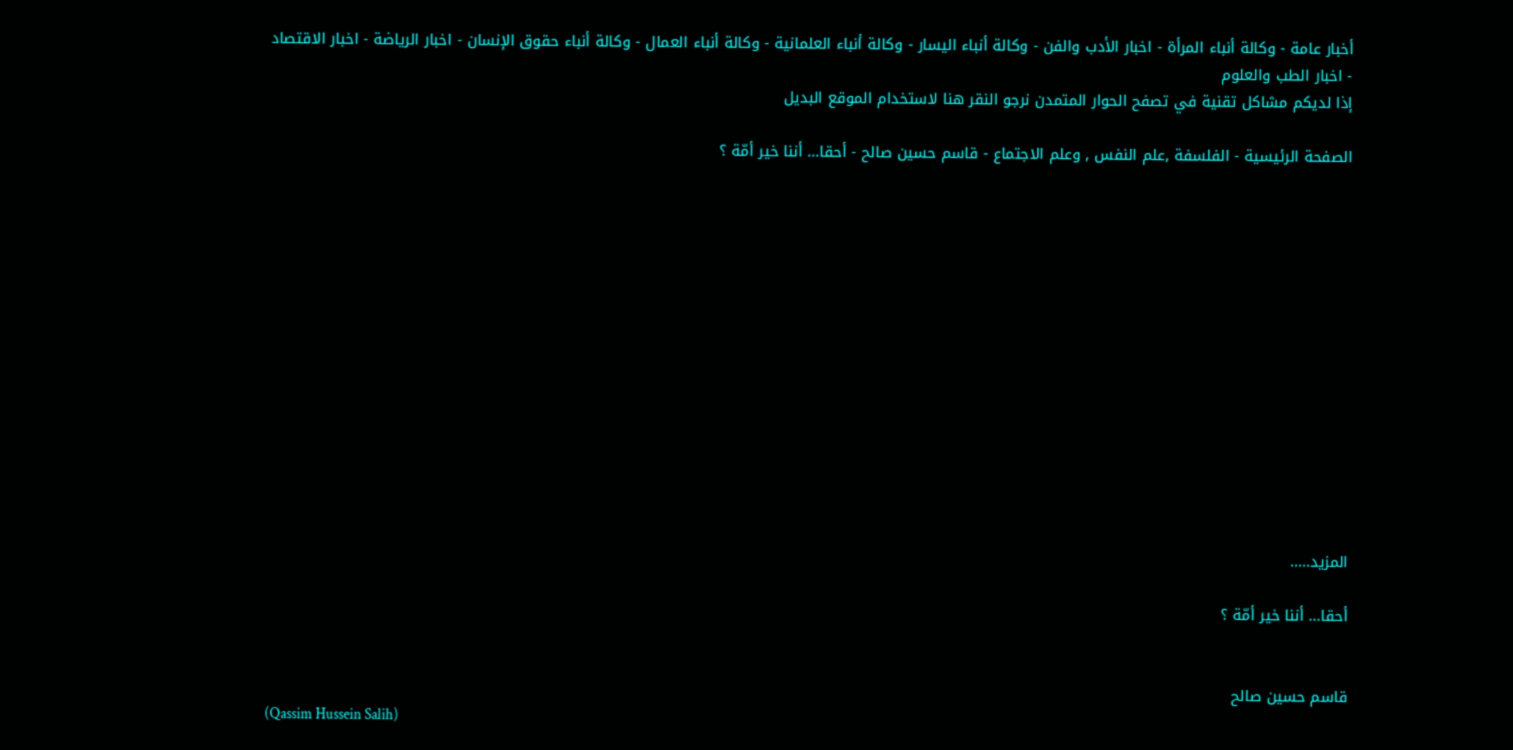أخبار عامة - وكالة أنباء المرأة - اخبار الأدب والفن - وكالة أنباء اليسار - وكالة أنباء العلمانية - وكالة أنباء العمال - وكالة أنباء حقوق الإنسان - اخبار الرياضة - اخبار الاقتصاد - اخبار الطب والعلوم
إذا لديكم مشاكل تقنية في تصفح الحوار المتمدن نرجو النقر هنا لاستخدام الموقع البديل

الصفحة الرئيسية - الفلسفة ,علم النفس , وعلم الاجتماع - قاسم حسين صالح - أحقا... أننا خير أمّة ؟














المزيد.....

أحقا... أننا خير أمّة ؟


قاسم حسين صالح
(Qassim Hussein Salih)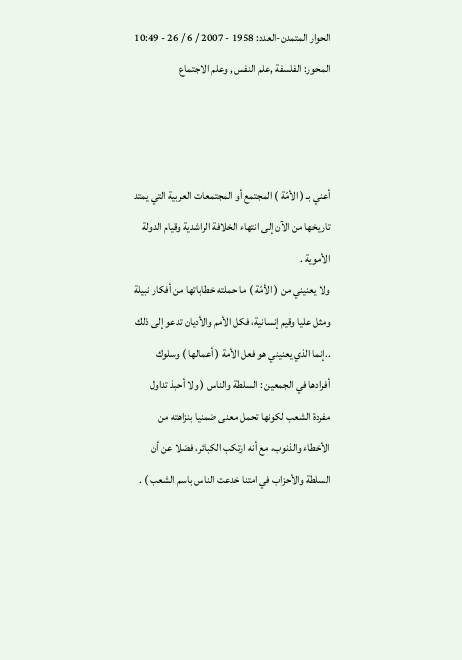الحوار المتمدن-العدد: 1958 - 2007 / 6 / 26 - 10:49
المحور: الفلسفة ,علم النفس , وعلم الاجتماع



أعني بـ ( الأمّة ) المجتمع أو المجتمعات العربية التي يمتد تاريخها من الآن إلى انتهاء الخلافة الراشدية وقيام الدولة الأموية .
ولا يعنيني من ( الأمّة ) ما حملته خطاباتها من أفكار نبيلة ومثل عليا وقيم إنسانية، فكل الأمم والأديان تدعو إلى ذلك ..إنما الذي يعنيني هو فعل الأمة ( أعمالها ) وسلوك أفرادها في الجمعين : السلطة والناس ( ولا أحبذ تداول مفردة الشعب لكونها تحمل معنى ضمنيا بنزاهته من الأخطاء والذنوب، مع أنه ارتكب الكبائر، فضلا عن أن السلطة والأحزاب في امتنا خدعت الناس باسم الشعب ) .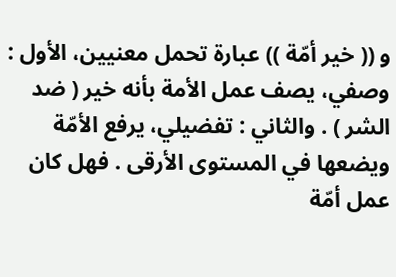و (( خير أمّة )) عبارة تحمل معنيين، الأول : وصفي، يصف عمل الأمة بأنه خير ( ضد الشر ) . والثاني : تفضيلي، يرفع الأمّة ويضعها في المستوى الأرقى . فهل كان عمل أمّة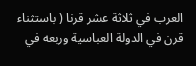العرب في ثلاثة عشر قرنا ( باستثناء قرن في الدولة العباسية وربعه في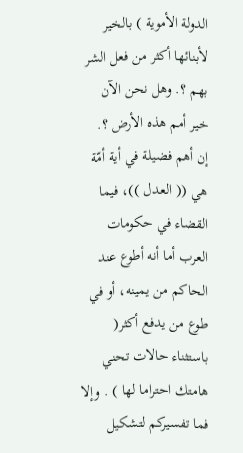الدولة الأموية ) بالخير لأبنائها أكثر من فعل الشر بهم ؟. وهل نحن الآن خير أمم هذه الأرض ؟.
إن أهم فضيلة في أية أمّة هي (( العدل ))، فيما القضاء في حكومات العرب أما أنه أطوع عند الحاكم من يمينه، أو في طوع من يدفع أكثر( باستثناء حالات تحني هامتك احتراما لها ) . وإلا فما تفسيركم لتشكيل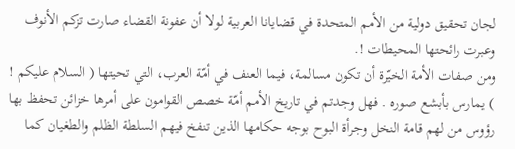لجان تحقيق دولية من الأمم المتحدة في قضايانا العربية لولا أن عفونة القضاء صارت تزكم الأنوف وعبرت رائحتها المحيطات !.
ومن صفات الأمة الخيّرة أن تكون مسالمة، فيما العنف في أمّة العرب، التي تحيتها ( السلام عليكم ! ) يمارس بأبشع صوره . فهل وجدتم في تاريخ الأمم أمّة خصص القوامون على أمرها خزائن تحفظ بها رؤوس من لهم قامة النخل وجرأة البوح بوجه حكامها الذين تنفخ فيهم السلطة الظلم والطغيان كما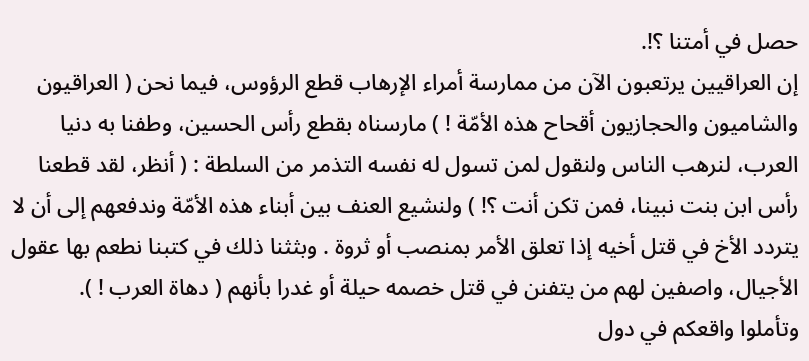حصل في أمتنا ؟!.
إن العراقيين يرتعبون الآن من ممارسة أمراء الإرهاب قطع الرؤوس، فيما نحن ( العراقيون والشاميون والحجازيون أقحاح هذه الأمّة ! ) مارسناه بقطع رأس الحسين، وطفنا به دنيا العرب، لنرهب الناس ولنقول لمن تسول له نفسه التذمر من السلطة : ( أنظر، لقد قطعنا رأس ابن بنت نبينا، فمن تكن أنت ؟! ) ولنشيع العنف بين أبناء هذه الأمّة وندفعهم إلى أن لا يتردد الأخ في قتل أخيه إذا تعلق الأمر بمنصب أو ثروة . وبثثنا ذلك في كتبنا نطعم بها عقول الأجيال، واصفين لهم من يتفنن في قتل خصمه حيلة أو غدرا بأنهم ( دهاة العرب ! ).
وتأملوا واقعكم في دول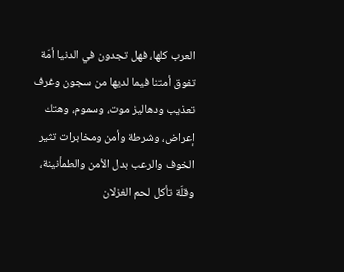العرب كلها، فهل تجدون في الدنيا أمّة تفوق أمتنا فيما لديها من سجون وغرف تعذيب ودهاليز موت، وسموم، وهتك إعراض، وشرطة وأمن ومخابرات تثير الخوف والرعب بدل الأمن والطمأنينة، وقلّة تأكل لحم الغزلان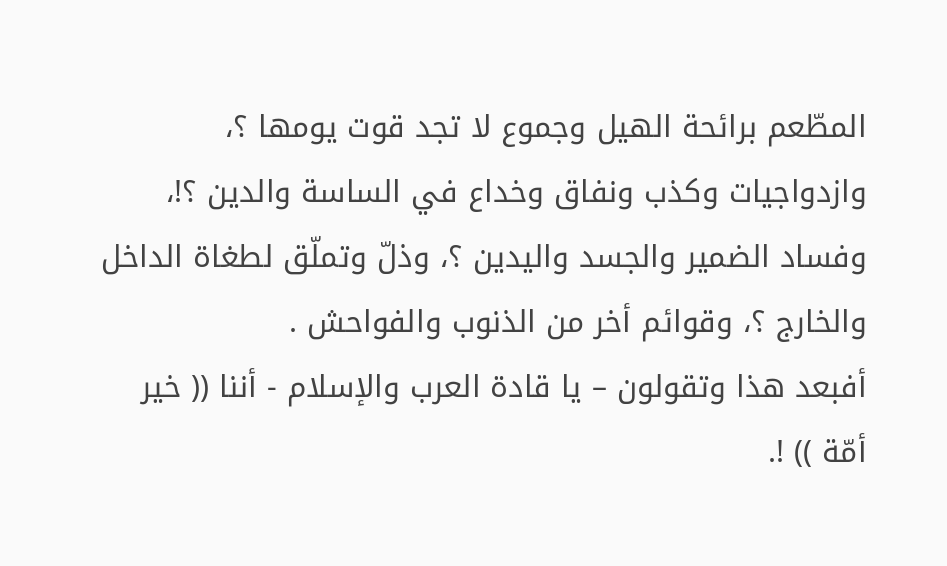المطّعم برائحة الهيل وجموع لا تجد قوت يومها ؟، وازدواجيات وكذب ونفاق وخداع في الساسة والدين ؟!، وفساد الضمير والجسد واليدين ؟، وذلّ وتملّق لطغاة الداخل والخارج ؟، وقوائم أخر من الذنوب والفواحش .
أفبعد هذا وتقولون – يا قادة العرب والإسلام - أننا (( خير أمّة )) !.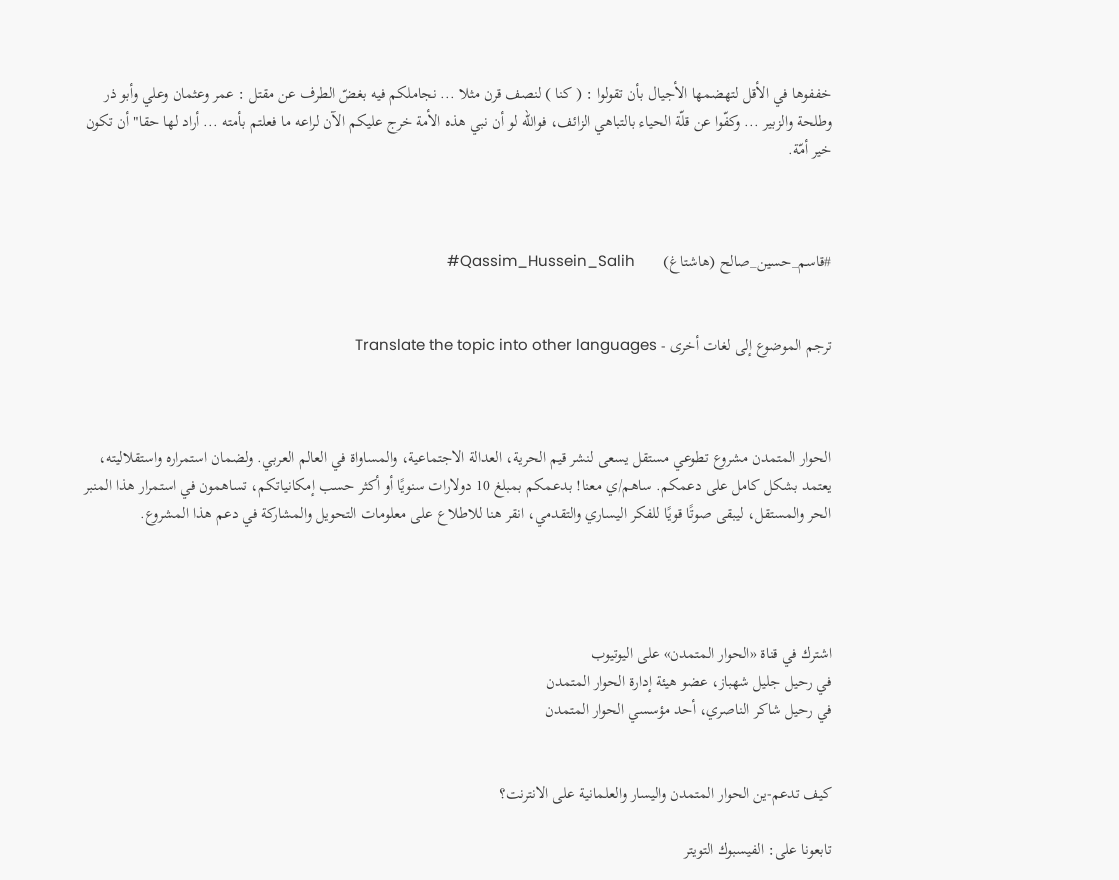خففوها في الأقل لتهضمها الأجيال بأن تقولوا : ( كنا ) لنصف قرن مثلا ... نجاملكم فيه بغضّ الطرف عن مقتل : عمر وعثمان وعلي وأبو ذر وطلحة والزبير ... وكفّوا عن قلّة الحياء بالتباهي الزائف، فوالله لو أن نبي هذه الأمة خرج عليكم الآن لراعه ما فعلتم بأمته ... أراد لها حقا" أن تكون خير أمّة.



#قاسم_حسين_صالح (هاشتاغ)       Qassim_Hussein_Salih#


ترجم الموضوع إلى لغات أخرى - Translate the topic into other languages



الحوار المتمدن مشروع تطوعي مستقل يسعى لنشر قيم الحرية، العدالة الاجتماعية، والمساواة في العالم العربي. ولضمان استمراره واستقلاليته، يعتمد بشكل كامل على دعمكم. ساهم/ي معنا! بدعمكم بمبلغ 10 دولارات سنويًا أو أكثر حسب إمكانياتكم، تساهمون في استمرار هذا المنبر الحر والمستقل، ليبقى صوتًا قويًا للفكر اليساري والتقدمي، انقر هنا للاطلاع على معلومات التحويل والمشاركة في دعم هذا المشروع.




اشترك في قناة «الحوار المتمدن» على اليوتيوب
في رحيل جليل شهباز، عضو هيئة إدارة الحوار المتمدن
في رحيل شاكر الناصري، أحد مؤسسي الحوار المتمدن


كيف تدعم-ين الحوار المتمدن واليسار والعلمانية على الانترنت؟

تابعونا على: الفيسبوك التويتر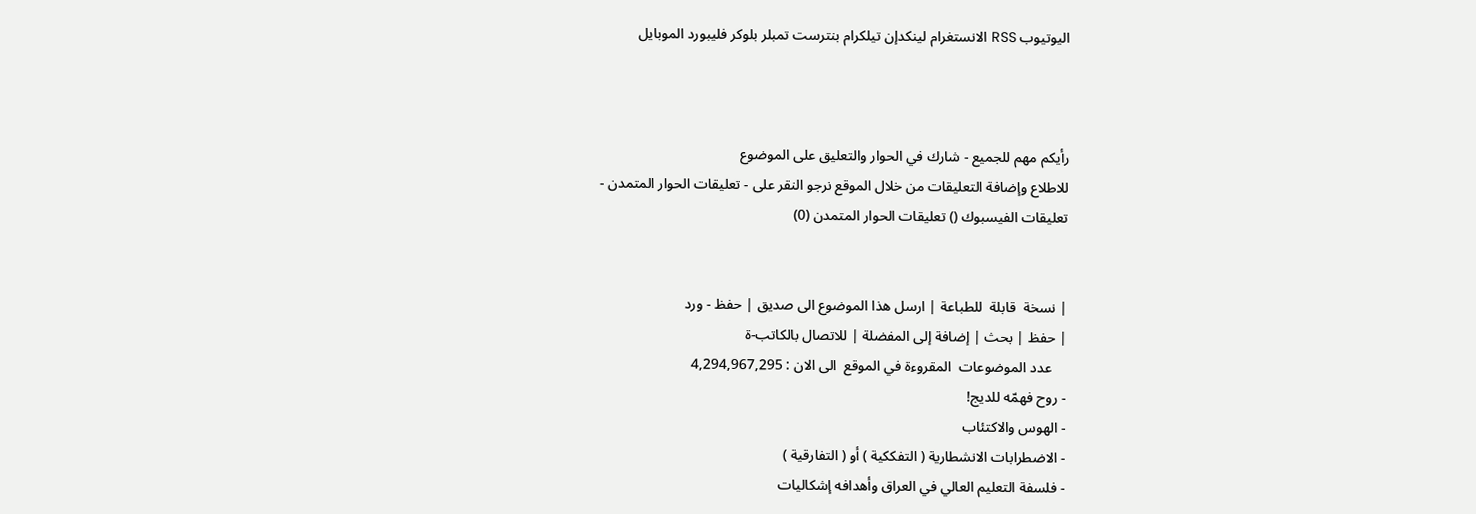اليوتيوب RSS الانستغرام لينكدإن تيلكرام بنترست تمبلر بلوكر فليبورد الموبايل



رأيكم مهم للجميع - شارك في الحوار والتعليق على الموضوع
للاطلاع وإضافة التعليقات من خلال الموقع نرجو النقر على - تعليقات الحوار المتمدن -
تعليقات الفيسبوك () تعليقات الحوار المتمدن (0)


| نسخة  قابلة  للطباعة | ارسل هذا الموضوع الى صديق | حفظ - ورد
| حفظ | بحث | إضافة إلى المفضلة | للاتصال بالكاتب-ة
    عدد الموضوعات  المقروءة في الموقع  الى الان : 4,294,967,295
- روح فهمّه للديج!
- الهوس والاكتئاب
- الاضطرابات الانشطارية ( التفككية ) أو ( التفارقية )
- فلسفة التعليم العالي في العراق وأهدافه إشكاليات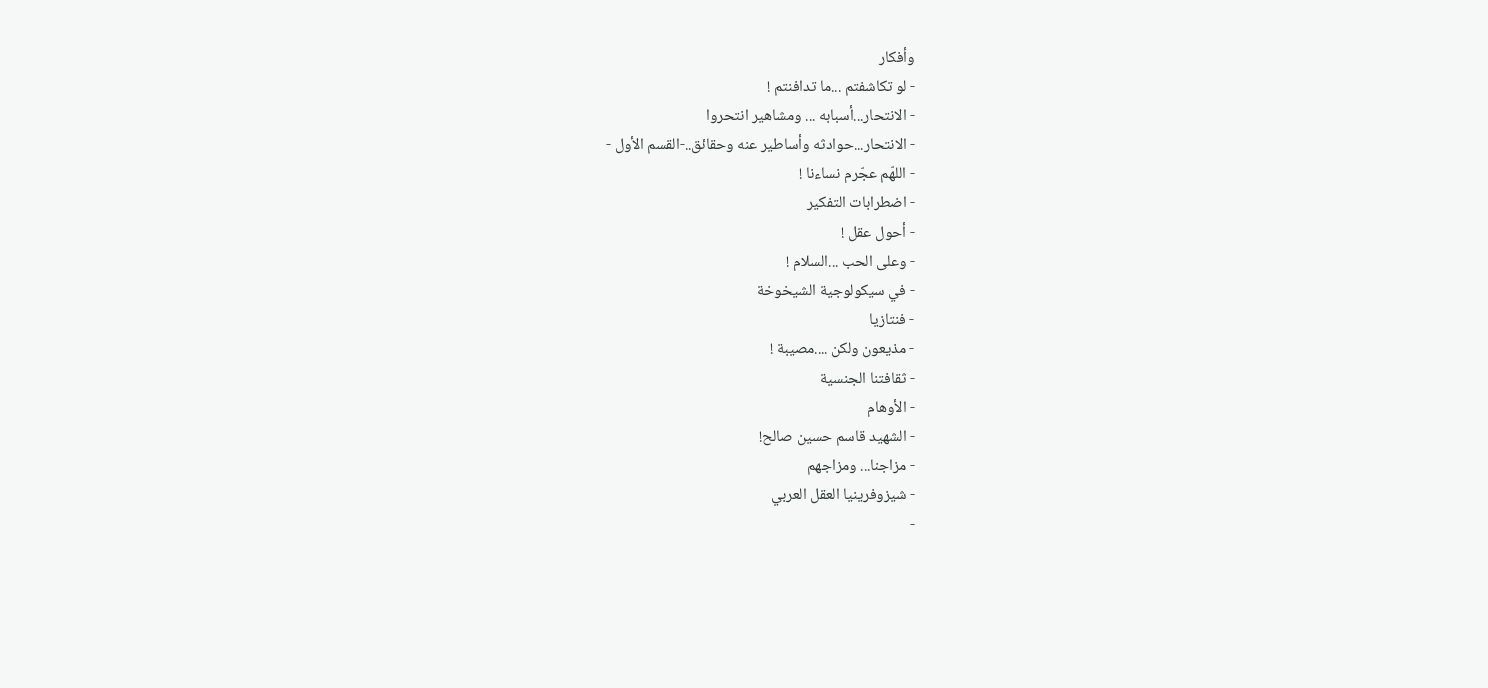وأفكار
- لو تكاشفتم ...ما تدافنتم !
- الانتحار...أسبابه ... ومشاهير انتحروا
- الانتحار...حوادثه وأساطير عنه وحقائق..-القسم الأول -
- اللهّم عجّرم نساءنا !
- اضطرابات التفكير
- أحول عقل !
- وعلى الحب ...السلام !
- في سيكولوجية الشيخوخة
- فنتازيا
- مذيعون ولكن ....مصيبة !
- ثقافتنا الجنسية
- الأوهام
- الشهيد قاسم حسين صالح!
- مزاجنا... ومزاجهم
- شيزوفرينيا العقل العربي
-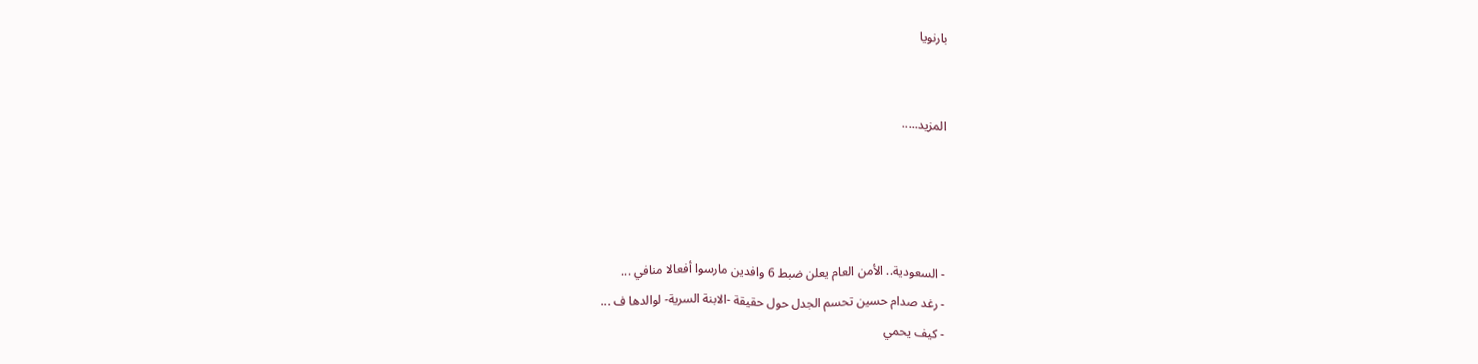بارنويا


المزيد.....




- السعودية.. الأمن العام يعلن ضبط 6 وافدين مارسوا أفعالا منافي ...
- رغد صدام حسين تحسم الجدل حول حقيقة -الابنة السرية- لوالدها ف ...
- كيف يحمي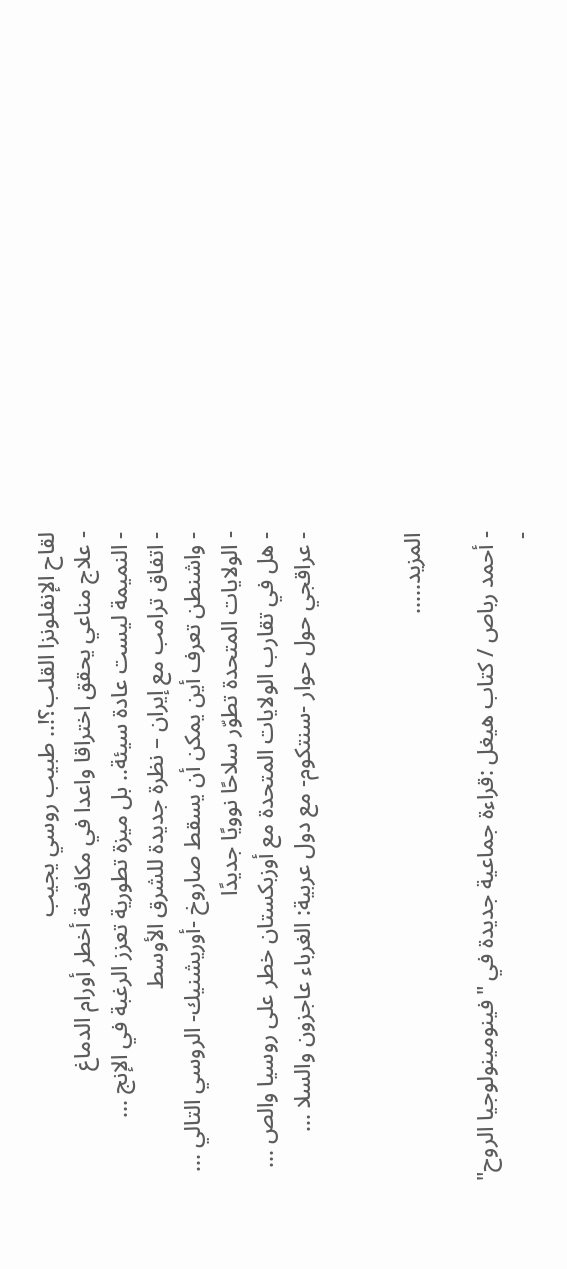لقاح الإنفلونزا القلب؟!.. طبيب روسي يجيب
- علاج مناعي يحقق اختراقا واعدا في مكافحة أخطر أورام الدماغ
- النميمة ليست عادة سيئة.. بل ميزة تطورية تعزز الرغبة في الإنج ...
- اتفاق ترامب مع إيران – نظرة جديدة للشرق الأوسط
- واشنطن تعرف أين يمكن أن يسقط صاروخ -أوريشنيك- الروسي التالي ...
- الولايات المتحدة تطوّر سلاحًا نوويًا جديدًا
- هل في تقارب الولايات المتحدة مع أوزبكستان خطر على روسيا والص ...
- عراقجي حول حوار -سنتكوم- مع دول عربية: الغرباء عاجزون والسلا ...


المزيد.....

- أحمد رباص / كتاب هيغل :قراءة جماعية جديدة في "فينومينولوجيا الروح"
-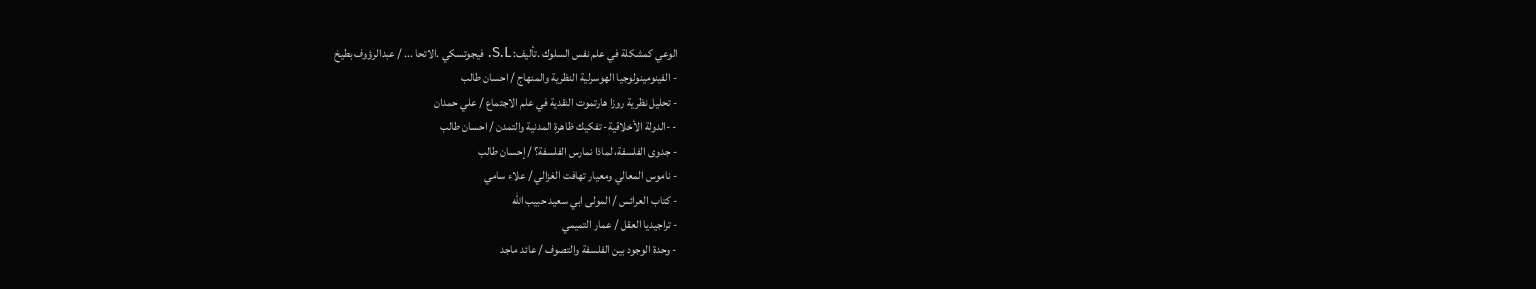الوعي كمشكلة في علم نفس السلوك .تأليف: S.L. فيجوتسكي .الاتحا ... / عبدالرؤوف بطيخ
- الفينومينولوجيا الهوسرلية النظرية والمنهاج / احسان طالب
- تحليل نظرية روزا هارتموت النقدية في علم الاجتماع / علي حمدان
- -الدولة الأخلاقية- تفكيك ظاهرة المدنية والتمدن / احسان طالب
- جدوى الفلسفة، لماذا نمارس الفلسفة؟ / إحسان طالب
- ناموس المعالي ومعيار تهافت الغزالي / علاء سامي
- كتاب العرائس / المولى ابي سعيد حبيب الله
- تراجيديا العقل / عمار التميمي
- وحدة الوجود بين الفلسفة والتصوف / عائد ماجد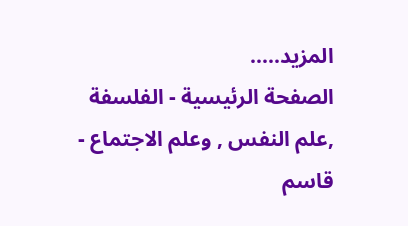المزيد.....
الصفحة الرئيسية - الفلسفة ,علم النفس , وعلم الاجتماع - قاسم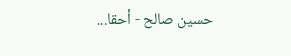حسين صالح - أحقا...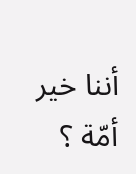أننا خير أمّة ؟